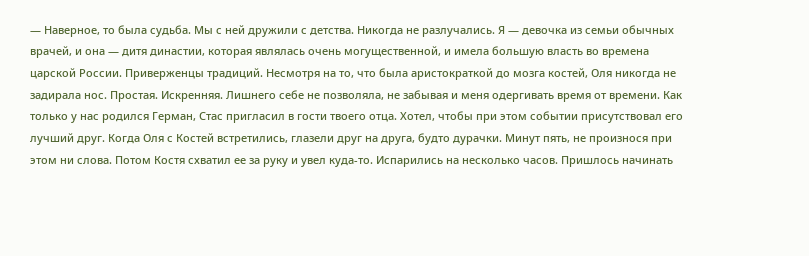— Наверное, то была судьба. Мы с ней дружили с детства. Никогда не разлучались. Я — девочка из семьи обычных врачей, и она — дитя династии, которая являлась очень могущественной, и имела большую власть во времена царской России. Приверженцы традиций. Несмотря на то, что была аристократкой до мозга костей, Оля никогда не задирала нос. Простая. Искренняя. Лишнего себе не позволяла, не забывая и меня одергивать время от времени. Как только у нас родился Герман, Стас пригласил в гости твоего отца. Хотел, чтобы при этом событии присутствовал его лучший друг. Когда Оля с Костей встретились, глазели друг на друга, будто дурачки. Минут пять, не произнося при этом ни слова. Потом Костя схватил ее за руку и увел куда-то. Испарились на несколько часов. Пришлось начинать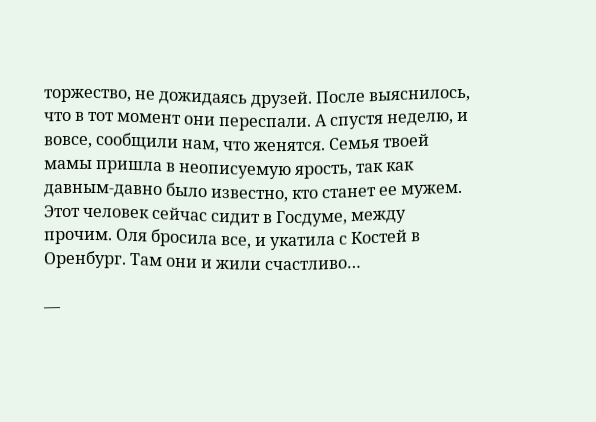торжество, не дожидаясь друзей. После выяснилось, что в тот момент они переспали. А спустя неделю, и вовсе, сообщили нам, что женятся. Семья твоей мамы пришла в неописуемую ярость, так как давным-давно было известно, кто станет ее мужем. Этот человек сейчас сидит в Госдуме, между прочим. Оля бросила все, и укатила с Костей в Оренбург. Там они и жили счастливо…

—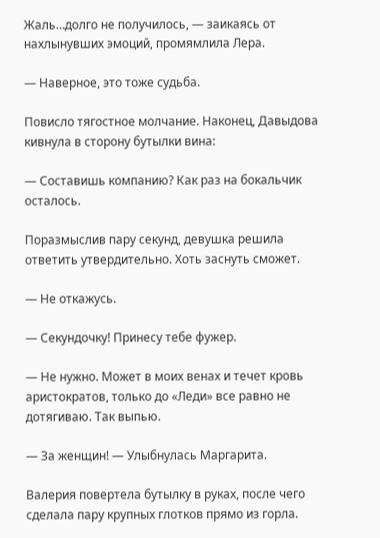Жаль…долго не получилось, — заикаясь от нахлынувших эмоций, промямлила Лера.

— Наверное, это тоже судьба.

Повисло тягостное молчание. Наконец, Давыдова кивнула в сторону бутылки вина:

— Составишь компанию? Как раз на бокальчик осталось.

Поразмыслив пару секунд, девушка решила ответить утвердительно. Хоть заснуть сможет.

— Не откажусь.

— Секундочку! Принесу тебе фужер.

— Не нужно. Может в моих венах и течет кровь аристократов, только до «Леди» все равно не дотягиваю. Так выпью.

— За женщин! — Улыбнулась Маргарита.

Валерия повертела бутылку в руках, после чего сделала пару крупных глотков прямо из горла.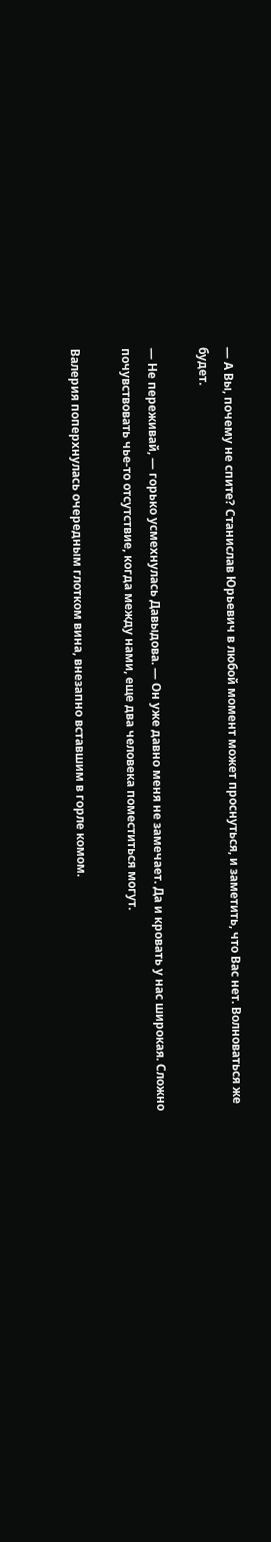— А Вы, почему не спите? Станислав Юрьевич в любой момент может проснуться, и заметить, что Вас нет. Волноваться же будет.

— Не переживай, — горько усмехнулась Давыдова. — Он уже давно меня не замечает. Да и кровать у нас широкая. Сложно почувствовать чье-то отсутствие, когда между нами, еще два человека поместиться могут.

Валерия поперхнулась очередным глотком вина, внезапно вставшим в горле комом.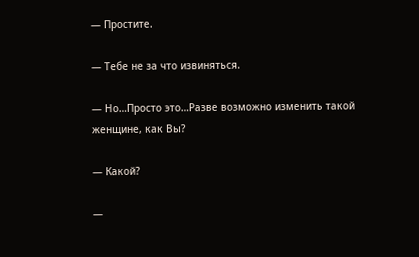— Простите.

— Тебе не за что извиняться.

— Но…Просто это…Разве возможно изменить такой женщине, как Вы?

— Какой?

—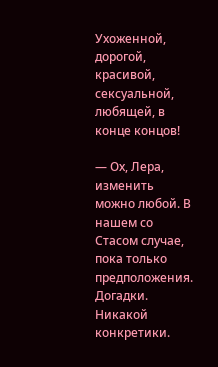Ухоженной, дорогой, красивой, сексуальной, любящей, в конце концов!

— Ох, Лера, изменить можно любой. В нашем со Стасом случае, пока только предположения. Догадки. Никакой конкретики.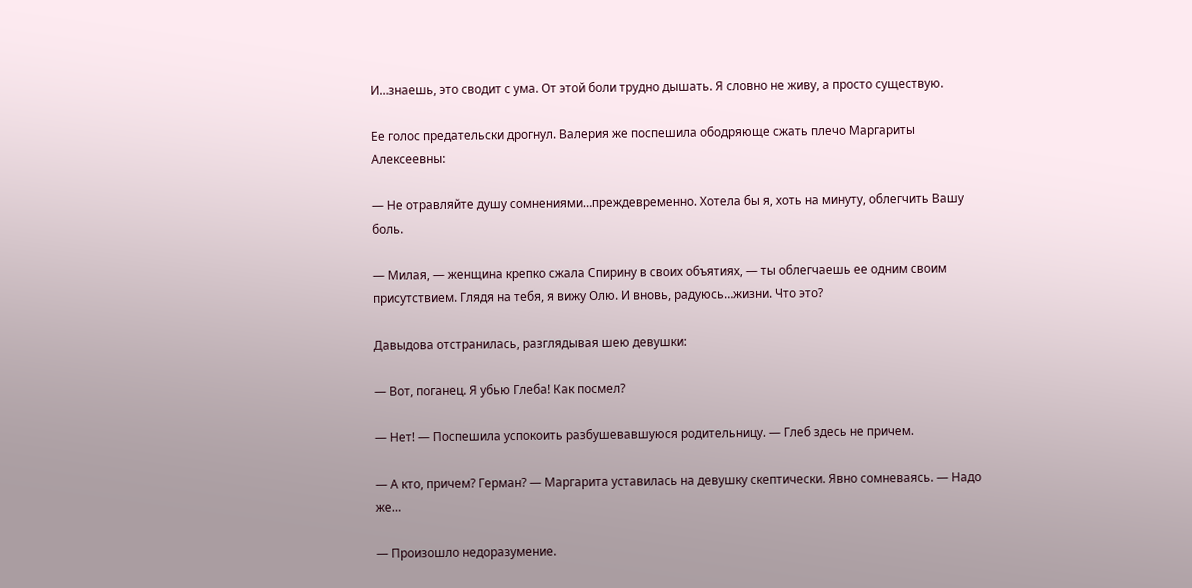И…знаешь, это сводит с ума. От этой боли трудно дышать. Я словно не живу, а просто существую.

Ее голос предательски дрогнул. Валерия же поспешила ободряюще сжать плечо Маргариты Алексеевны:

— Не отравляйте душу сомнениями…преждевременно. Хотела бы я, хоть на минуту, облегчить Вашу боль.

— Милая, — женщина крепко сжала Спирину в своих объятиях, — ты облегчаешь ее одним своим присутствием. Глядя на тебя, я вижу Олю. И вновь, радуюсь…жизни. Что это?

Давыдова отстранилась, разглядывая шею девушки:

— Вот, поганец. Я убью Глеба! Как посмел?

— Нет! — Поспешила успокоить разбушевавшуюся родительницу. — Глеб здесь не причем.

— А кто, причем? Герман? — Маргарита уставилась на девушку скептически. Явно сомневаясь. — Надо же…

— Произошло недоразумение.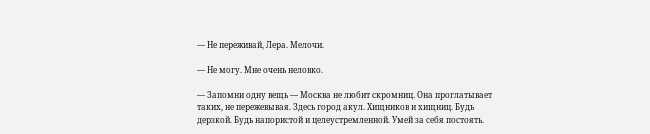— Не переживай, Лера. Мелочи.

— Не могу. Мне очень неловко.

— Запомни одну вещь — Москва не любит скромниц. Она проглатывает таких, не пережевывая. Здесь город акул. Хищников и хищниц. Будь дерзкой. Будь напористой и целеустремленной. Умей за себя постоять.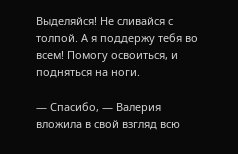Выделяйся! Не сливайся с толпой. А я поддержу тебя во всем! Помогу освоиться, и подняться на ноги.

— Спасибо, — Валерия вложила в свой взгляд всю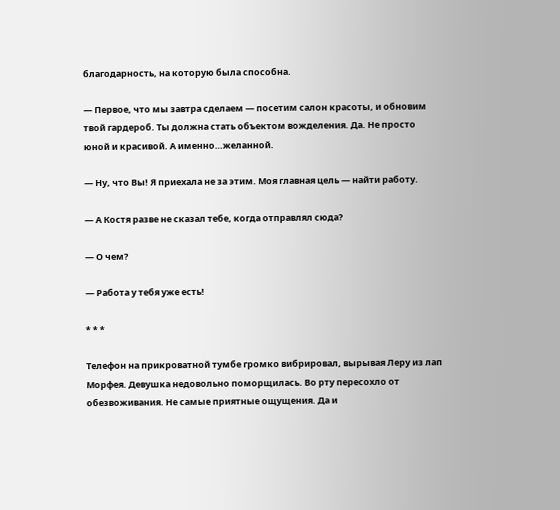благодарность, на которую была способна.

— Первое, что мы завтра сделаем — посетим салон красоты, и обновим твой гардероб. Ты должна стать объектом вожделения. Да. Не просто юной и красивой. А именно…желанной.

— Ну, что Вы! Я приехала не за этим. Моя главная цель — найти работу.

— А Костя разве не сказал тебе, когда отправлял сюда?

— О чем?

— Работа у тебя уже есть!

* * *

Телефон на прикроватной тумбе громко вибрировал, вырывая Леру из лап Морфея. Девушка недовольно поморщилась. Во рту пересохло от обезвоживания. Не самые приятные ощущения. Да и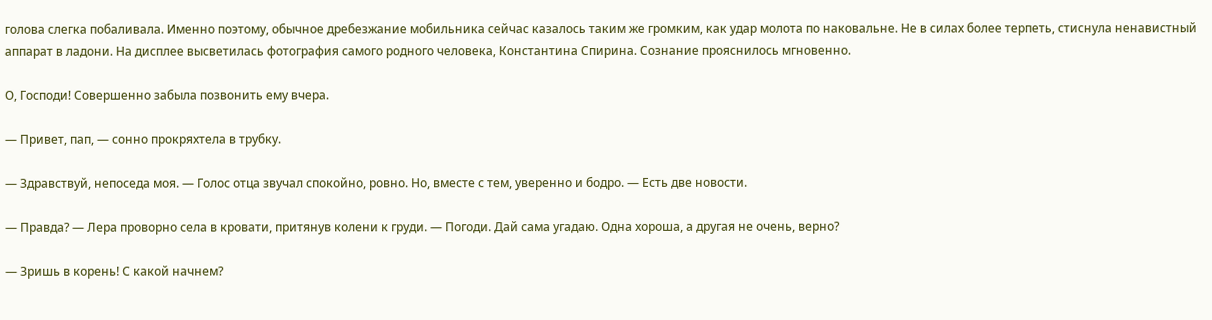голова слегка побаливала. Именно поэтому, обычное дребезжание мобильника сейчас казалось таким же громким, как удар молота по наковальне. Не в силах более терпеть, стиснула ненавистный аппарат в ладони. На дисплее высветилась фотография самого родного человека, Константина Спирина. Сознание прояснилось мгновенно.

О, Господи! Совершенно забыла позвонить ему вчера.

— Привет, пап, — сонно прокряхтела в трубку.

— Здравствуй, непоседа моя. — Голос отца звучал спокойно, ровно. Но, вместе с тем, уверенно и бодро. — Есть две новости.

— Правда? — Лера проворно села в кровати, притянув колени к груди. — Погоди. Дай сама угадаю. Одна хороша, а другая не очень, верно?

— Зришь в корень! С какой начнем?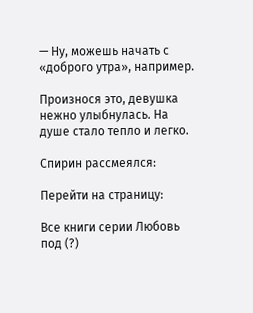— Ну, можешь начать с «доброго утра», например.

Произнося это, девушка нежно улыбнулась. На душе стало тепло и легко.

Спирин рассмеялся:

Перейти на страницу:

Все книги серии Любовь под (?)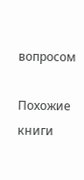вопросом

Похожие книги